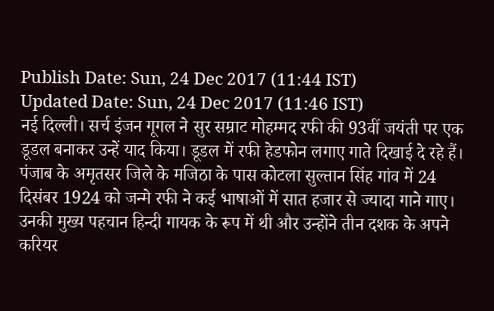Publish Date: Sun, 24 Dec 2017 (11:44 IST)
Updated Date: Sun, 24 Dec 2017 (11:46 IST)
नई दिल्ली। सर्च इंजन गूगल ने सुर सम्राट मोहम्मद रफी की 93वीं जयंती पर एक डूडल बनाकर उन्हें याद किया। डूडल में रफी हेडफोन लगाए गाते दिखाई दे रहे हैं। पंजाब के अमृतसर जिले के मजिठा के पास कोटला सुल्तान सिंह गांव में 24 दिसंबर 1924 को जन्मे रफी ने कई भाषाओं में सात हजार से ज्यादा गाने गाए। उनकी मुख्य पहचान हिन्दी गायक के रूप में थी और उन्होंने तीन दशक के अपने करियर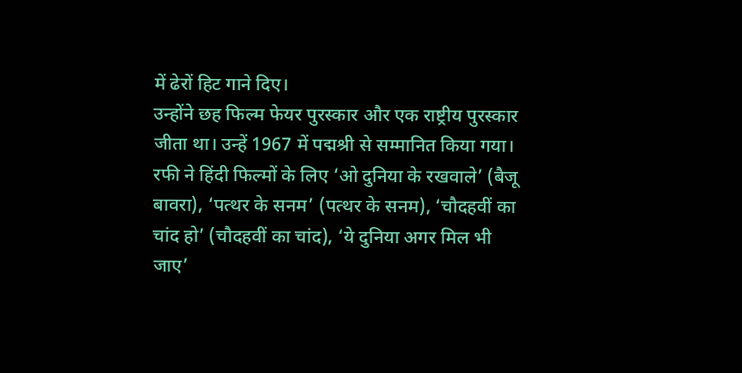में ढेरों हिट गाने दिए।
उन्होंने छह फिल्म फेयर पुरस्कार और एक राष्ट्रीय पुरस्कार जीता था। उन्हें 1967 में पद्मश्री से सम्मानित किया गया। रफी ने हिंदी फिल्मों के लिए ‘ओ दुनिया के रखवाले’ (बैजू बावरा), ‘पत्थर के सनम’ (पत्थर के सनम), ‘चौदहवीं का चांद हो’ (चौदहवीं का चांद), ‘ये दुनिया अगर मिल भी जाए’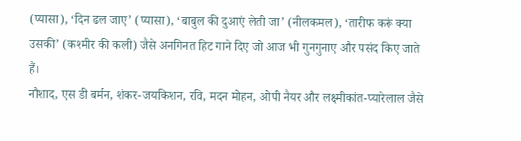(प्यासा), ‘दिन ढल जाए’ (प्यासा), ‘बाबुल की दुआएं लेती जा’ (नीलकमल), ‘तारीफ करूं क्या उसकी’ (कश्मीर की कली) जैसे अनगिनत हिट गाने दिए जो आज भी गुनगुनाए और पसंद किए जाते हैं।
नौशाद, एस डी बर्मन, शंकर-जयकिशन, रवि, मदन मोहन, ओपी नैयर और लक्ष्मीकांत-प्यारेलाल जैसे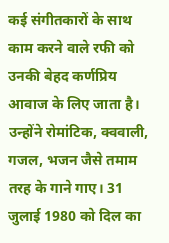कई संगीतकारों के साथ काम करने वाले रफी को उनकी बेहद कर्णप्रिय आवाज के लिए जाता है। उन्होंने रोमांटिक, क्ववाली, गजल, भजन जैसे तमाम तरह के गाने गाए। 31 जुलाई 1980 को दिल का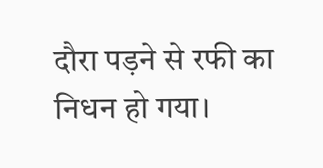दौरा पड़ने से रफी का निधन हो गया।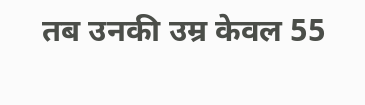तब उनकी उम्र केवल 55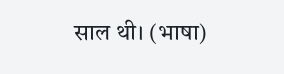साल थी। (भाषा)